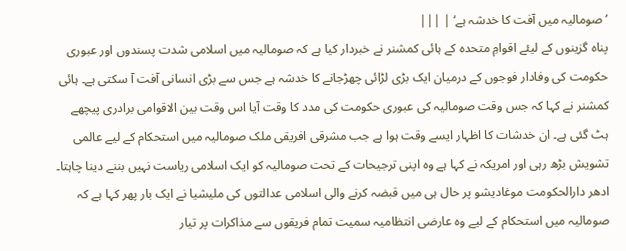’صومالیہ میں آفت کا خدشہ ہے‘ | |||
پناہ گزینوں کے لیئے اقوامِ متحدہ کے ہائی کمشنر نے خبردار کیا ہے کہ صومالیہ میں اسلامی شدت پسندوں اور عبوری حکومت کی وفادار فوجوں کے درمیان ایک بڑی لڑائی چھڑجانے کا خدشہ ہے جس سے بڑی انسانی آفت آ سکتی ہے۔ ہائی کمشنر نے کہا کہ جس وقت صومالیہ کی عبوری حکومت کی مدد کا وقت آیا اس وقت بین الاقوامی برادری پیچھے ہٹ گئی ہے۔ ان خدشات کا اظہار ایسے وقت ہوا ہے جب مشرقی افریقی ملک صومالیہ میں استحکام کے لیے عالمی تشویش بڑھ رہی اور امریکہ نے کہا ہے وہ اپنی ترجیحات کے تحت صومالیہ کو ایک اسلامی ریاست نہیں بننے دینا چاہتا۔ ادھر دارالحکومت موغادیشو پر حال ہی میں قبضہ کرنے والی اسلامی عدالتوں کی ملیشیا نے ایک بار پھر کہا ہے کہ صومالیہ میں استحکام کے لیے وہ عارضی انتظامیہ سمیت تمام فریقوں سے مذاکرات پر تیار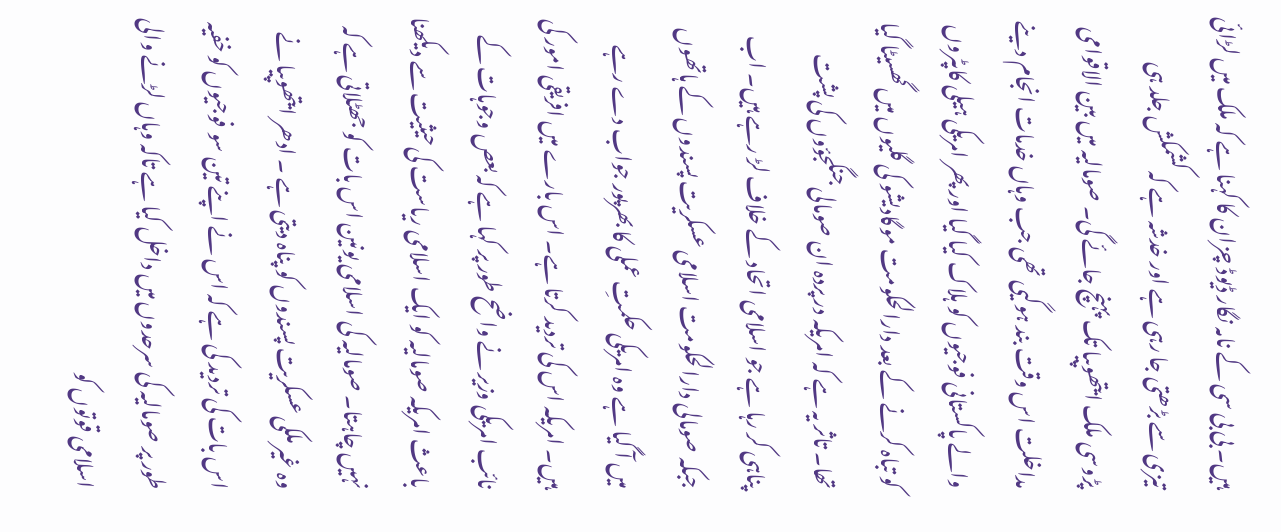ہیں۔ بی بی سی کے نامہ نگار ڈیوڈ چزان کا کہنا ہے کہ ملک میں لڑائی تیزی سے بڑھتی جا رہی ہے اور خدشہ ہے کہ کشمکش جلد ہی پڑوسی ملک ایتھوپیا تک پہنچ جائے گی۔ صومالیہ میں بین الاقوامی مداخلت اس وقت بند ہوگیی تھی جب وہاں خدمات انجام دینے والے پاکستانی فوجیوں کو ہلاک کیا گیا اور پھر امریکی ہیلی کاپٹروں کو تباہ کرنے کے بعد دارالحکومت موگادیشو کی گلیوں میں گھسیٹا گیا تھا۔ تاثر یہ ہے کہ امریکہ در پردہ ان صومالی جنگجؤوں کی پشت پناہی کر رہا ہے جو اسلامی اتحاد کے خلاف لڑ رہے ہیں۔ اب جبکہ صومالی دارالحکومت اسلامی عسکریت پسندوں کے ہاتھوں میں آ گیا ہے وہ امریکی حکمتِ عملی کا بھرپور جواب دے رہے ہیں۔ امریکہ اس کی تردید کرتا ہے۔ اس بارے میں افریقی امور کی نائب امریکی وزیر نے واضح طور پر کہا ہے کہ بعص وجوہات کے باعث امریکہ صومالیہ کو ایک اسلامی ریاست کی حیثیت سے دیکھنا نہیں چاہتا۔ صومالیہ کی اسلامی یونین اس بات کو جھٹلاتی ہے کہ وہ غیر ملکی عسکریت پسندوں کو پناہ دیتی ہے ۔ ادھر ایتھوپیا نے اس بات کی تردید کی ہے کہ اس نے اپنے تین سو فوجیوں کو خفیہ طور پر صومالیہ کی سرحدوں میں داخل کیا ہے تاکہ وہاں لڑنے والی اسلامی قوتوں کو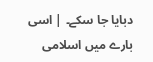دبایا جا سکے۔ | اسی بارے میں اسلامی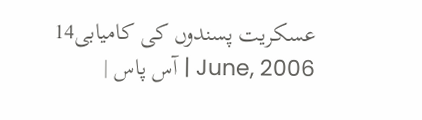عسکریت پسندوں کی کامیابی14 June, 2006 | آس پاس |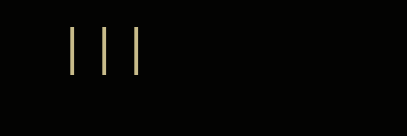|||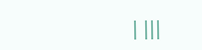| |||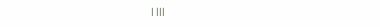| |||